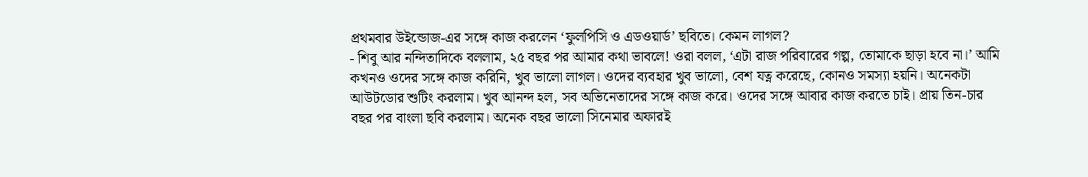প্রথমবার উইন্ডোজ-এর সঙ্গে কাজ করলেন ‘ফুলপিসি ও এডওয়ার্ড’ ছবিতে। কেমন লাগল?
- শিবু আর নন্দিতাদিকে বললাম, ২৫ বছর পর আমার কথা ভাবলে! ওরা বলল, ‘এটা রাজ পরিবারের গল্প, তোমাকে ছাড়া হবে না।’ আমি কখনও ওদের সঙ্গে কাজ করিনি, খুব ভালো লাগল। ওদের ব্যবহার খুব ভালো, বেশ যত্ন করেছে, কোনও সমস্যা হয়নি। অনেকটা আউটডোর শুটিং করলাম। খুব আনন্দ হল, সব অভিনেতাদের সঙ্গে কাজ করে। ওদের সঙ্গে আবার কাজ করতে চাই। প্রায় তিন-চার বছর পর বাংলা ছবি করলাম। অনেক বছর ভালো সিনেমার অফারই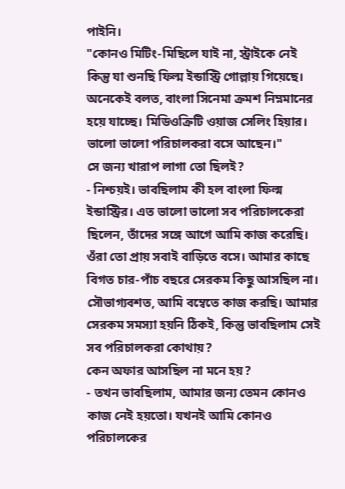পাইনি।
"কোনও মিটিং-মিছিলে যাই না, স্ট্রাইকে নেই কিন্তু যা শুনছি ফিল্ম ইন্ডাস্ট্রি গোল্লায় গিয়েছে। অনেকেই বলত, বাংলা সিনেমা ক্রমশ নিম্নমানের হয়ে যাচ্ছে। মিডিওক্রিটি ওয়াজ সেলিং হিয়ার। ভালো ভালো পরিচালকরা বসে আছেন।"
সে জন্য খারাপ লাগা তো ছিলই?
- নিশ্চয়ই। ভাবছিলাম কী হল বাংলা ফিল্ম ইন্ডাস্ট্রির। এত ভালো ভালো সব পরিচালকেরা ছিলেন, তাঁদের সঙ্গে আগে আমি কাজ করেছি। ওঁরা তো প্রায় সবাই বাড়িতে বসে। আমার কাছে বিগত চার-পাঁচ বছরে সেরকম কিছু আসছিল না। সৌভাগ্যবশত, আমি বম্বেতে কাজ করছি। আমার সেরকম সমস্যা হয়নি ঠিকই, কিন্তু ভাবছিলাম সেই সব পরিচালকরা কোথায়?
কেন অফার আসছিল না মনে হয়?
- তখন ভাবছিলাম, আমার জন্য তেমন কোনও কাজ নেই হয়তো। যখনই আমি কোনও পরিচালকের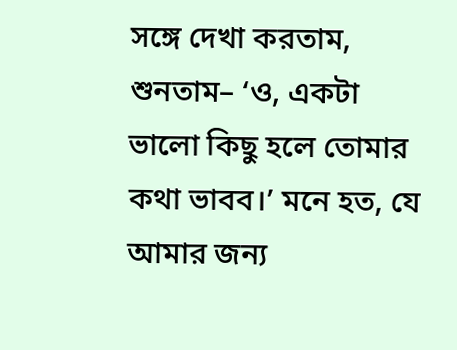সঙ্গে দেখা করতাম, শুনতাম– ‘ও, একটা ভালো কিছু হলে তোমার কথা ভাবব।’ মনে হত, যে আমার জন্য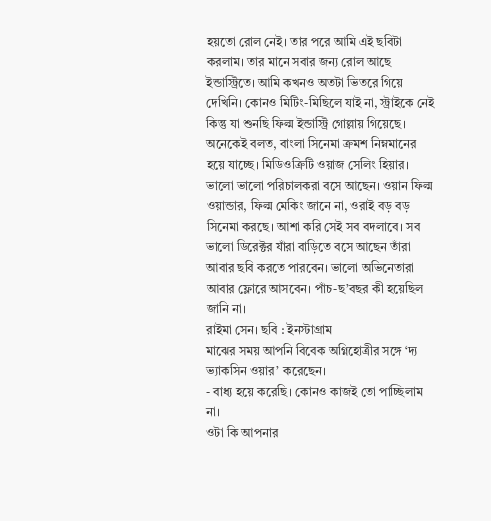হয়তো রোল নেই। তার পরে আমি এই ছবিটা করলাম। তার মানে সবার জন্য রোল আছে ইন্ডাস্ট্রিতে। আমি কখনও অতটা ভিতরে গিয়ে দেখিনি। কোনও মিটিং-মিছিলে যাই না, স্ট্রাইকে নেই কিন্তু যা শুনছি ফিল্ম ইন্ডাস্ট্রি গোল্লায় গিয়েছে। অনেকেই বলত, বাংলা সিনেমা ক্রমশ নিম্নমানের হয়ে যাচ্ছে। মিডিওক্রিটি ওয়াজ সেলিং হিয়ার। ভালো ভালো পরিচালকরা বসে আছেন। ওয়ান ফিল্ম ওয়ান্ডার, ফিল্ম মেকিং জানে না, ওরাই বড় বড় সিনেমা করছে। আশা করি সেই সব বদলাবে। সব ভালো ডিরেক্টর যাঁরা বাড়িতে বসে আছেন তাঁরা আবার ছবি করতে পারবেন। ভালো অভিনেতারা আবার ফ্লোরে আসবেন। পাঁচ-ছ’বছর কী হয়েছিল জানি না।
রাইমা সেন। ছবি : ইনস্টাগ্রাম
মাঝের সময় আপনি বিবেক অগ্নিহোত্রীর সঙ্গে ‘দ্য ভ্যাকসিন ওয়ার’ করেছেন।
- বাধ্য হয়ে করেছি। কোনও কাজই তো পাচ্ছিলাম না।
ওটা কি আপনার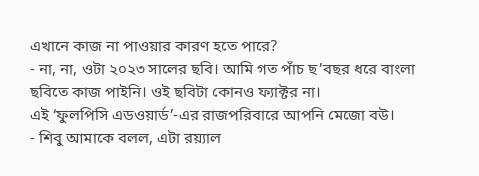এখানে কাজ না পাওয়ার কারণ হতে পারে?
- না, না, ওটা ২০২৩ সালের ছবি। আমি গত পাঁচ ছ’বছর ধরে বাংলা ছবিতে কাজ পাইনি। ওই ছবিটা কোনও ফ্যাক্টর না।
এই ‘ফুলপিসি এডওয়ার্ড’-এর রাজপরিবারে আপনি মেজো বউ।
- শিবু আমাকে বলল, এটা রয়্যাল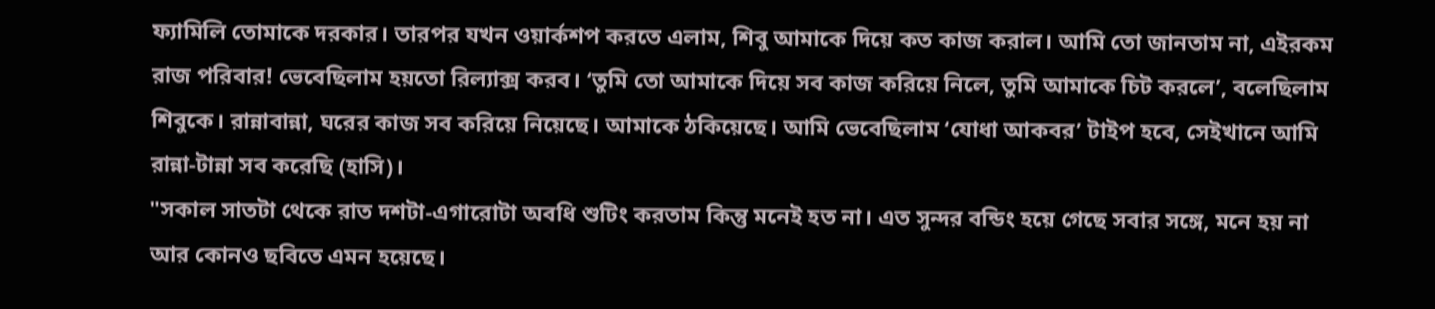ফ্যামিলি তোমাকে দরকার। তারপর যখন ওয়ার্কশপ করতে এলাম, শিবু আমাকে দিয়ে কত কাজ করাল। আমি তো জানতাম না, এইরকম রাজ পরিবার! ভেবেছিলাম হয়তো রিল্যাক্স করব। ‘তুমি তো আমাকে দিয়ে সব কাজ করিয়ে নিলে, তুমি আমাকে চিট করলে’, বলেছিলাম শিবুকে। রান্নাবান্না, ঘরের কাজ সব করিয়ে নিয়েছে। আমাকে ঠকিয়েছে। আমি ভেবেছিলাম ‘যোধা আকবর’ টাইপ হবে, সেইখানে আমি রান্না-টান্না সব করেছি (হাসি)।
"সকাল সাতটা থেকে রাত দশটা-এগারোটা অবধি শুটিং করতাম কিন্তু মনেই হত না। এত সুন্দর বন্ডিং হয়ে গেছে সবার সঙ্গে, মনে হয় না আর কোনও ছবিতে এমন হয়েছে।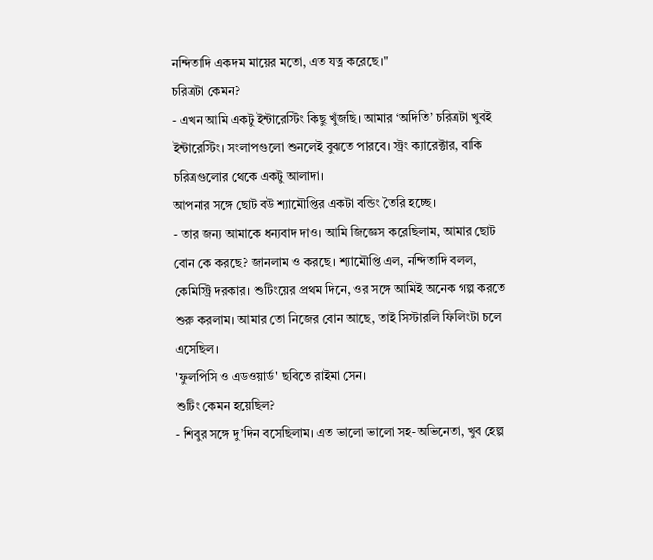নন্দিতাদি একদম মায়ের মতো, এত যত্ন করেছে।"
চরিত্রটা কেমন?
- এখন আমি একটু ইন্টারেস্টিং কিছু খুঁজছি। আমার ‘অদিতি’ চরিত্রটা খুবই ইন্টারেস্টিং। সংলাপগুলো শুনলেই বুঝতে পারবে। স্ট্রং ক্যারেক্টার, বাকি চরিত্রগুলোর থেকে একটু আলাদা।
আপনার সঙ্গে ছোট বউ শ্যামৌপ্তির একটা বন্ডিং তৈরি হচ্ছে।
- তার জন্য আমাকে ধন্যবাদ দাও। আমি জিজ্ঞেস করেছিলাম, আমার ছোট বোন কে করছে? জানলাম ও করছে। শ্যামৌপ্তি এল, নন্দিতাদি বলল, কেমিস্ট্রি দরকার। শুটিংয়ের প্রথম দিনে, ওর সঙ্গে আমিই অনেক গল্প করতে শুরু করলাম। আমার তো নিজের বোন আছে, তাই সিস্টারলি ফিলিংটা চলে এসেছিল।
'ফুলপিসি ও এডওয়ার্ড' ছবিতে রাইমা সেন।
শুটিং কেমন হয়েছিল?
- শিবুর সঙ্গে দু’দিন বসেছিলাম। এত ভালো ভালো সহ-অভিনেতা, খুব হেল্প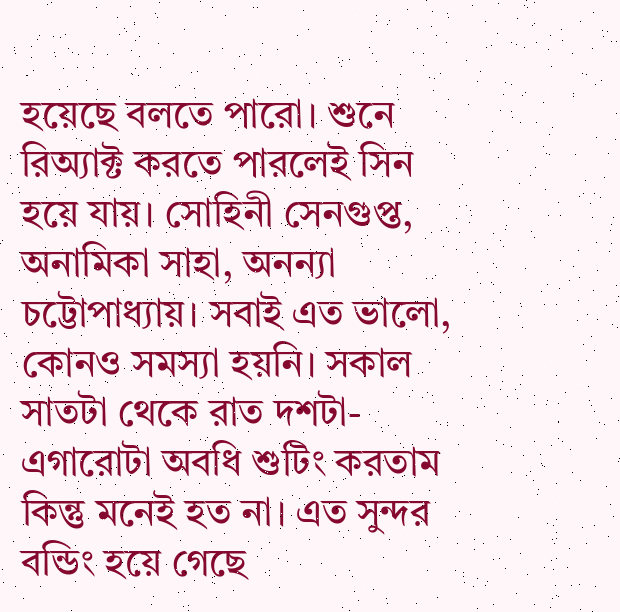হয়েছে বলতে পারো। শুনে রিঅ্যাক্ট করতে পারলেই সিন হয়ে যায়। সোহিনী সেনগুপ্ত, অনামিকা সাহা, অনন্যা চট্টোপাধ্যায়। সবাই এত ভালো, কোনও সমস্যা হয়নি। সকাল সাতটা থেকে রাত দশটা-এগারোটা অবধি শুটিং করতাম কিন্তু মনেই হত না। এত সুন্দর বন্ডিং হয়ে গেছে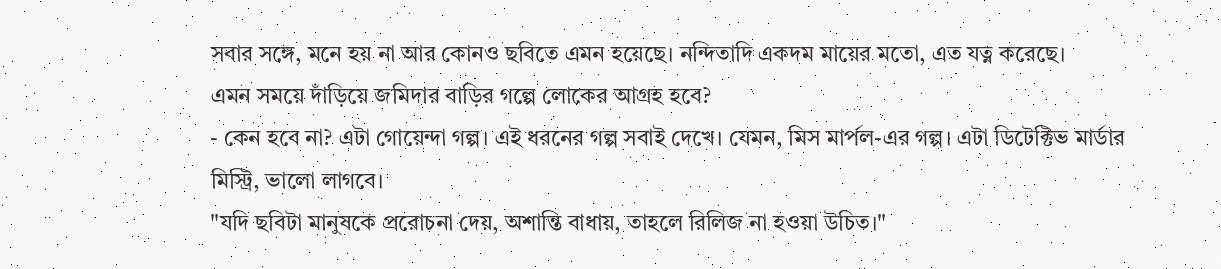সবার সঙ্গে, মনে হয় না আর কোনও ছবিতে এমন হয়েছে। নন্দিতাদি একদম মায়ের মতো, এত যত্ন করেছে।
এমন সময়ে দাঁড়িয়ে জমিদার বাড়ির গল্পে লোকের আগ্রহ হবে?
- কেন হবে না? এটা গোয়েন্দা গল্প। এই ধরনের গল্প সবাই দেখে। যেমন, মিস মার্পল-এর গল্প। এটা ডিটেক্টিভ মার্ডার মিস্ট্রি, ভালো লাগবে।
"যদি ছবিটা মানুষকে প্ররোচনা দেয়, অশান্তি বাধায়, তাহলে রিলিজ না হওয়া উচিত।"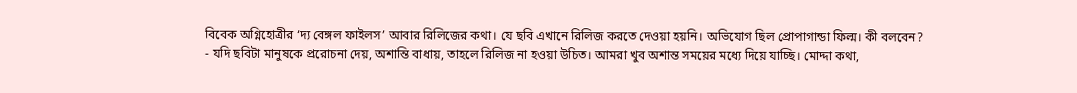বিবেক অগ্নিহোত্রীর ‘দ্য বেঙ্গল ফাইলস’ আবার রিলিজের কথা। যে ছবি এখানে রিলিজ করতে দেওয়া হয়নি। অভিযোগ ছিল প্রোপাগান্ডা ফিল্ম। কী বলবেন?
- যদি ছবিটা মানুষকে প্ররোচনা দেয়, অশান্তি বাধায়, তাহলে রিলিজ না হওয়া উচিত। আমরা খুব অশান্ত সময়ের মধ্যে দিয়ে যাচ্ছি। মোদ্দা কথা,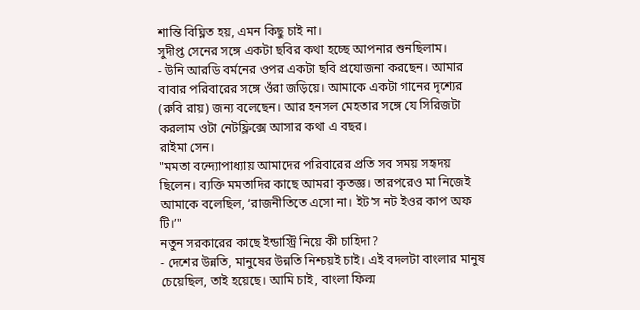শান্তি বিঘ্নিত হয়, এমন কিছু চাই না।
সুদীপ্ত সেনের সঙ্গে একটা ছবির কথা হচ্ছে আপনার শুনছিলাম।
- উনি আরডি বর্মনের ওপর একটা ছবি প্রযোজনা করছেন। আমার বাবার পরিবারের সঙ্গে ওঁরা জড়িয়ে। আমাকে একটা গানের দৃশ্যের (রুবি রায়) জন্য বলেছেন। আর হনসল মেহতার সঙ্গে যে সিরিজটা করলাম ওটা নেটফ্লিক্সে আসার কথা এ বছর।
রাইমা সেন।
"মমতা বন্দ্যোপাধ্যায় আমাদের পরিবারের প্রতি সব সময় সহৃদয় ছিলেন। ব্যক্তি মমতাদির কাছে আমরা কৃতজ্ঞ। তারপরেও মা নিজেই আমাকে বলেছিল, ‘রাজনীতিতে এসো না। ইট’স নট ইওর কাপ অফ টি।’"
নতুন সরকারের কাছে ইন্ডাস্ট্রি নিয়ে কী চাহিদা?
- দেশের উন্নতি, মানুষের উন্নতি নিশ্চয়ই চাই। এই বদলটা বাংলার মানুষ চেয়েছিল, তাই হয়েছে। আমি চাই, বাংলা ফিল্ম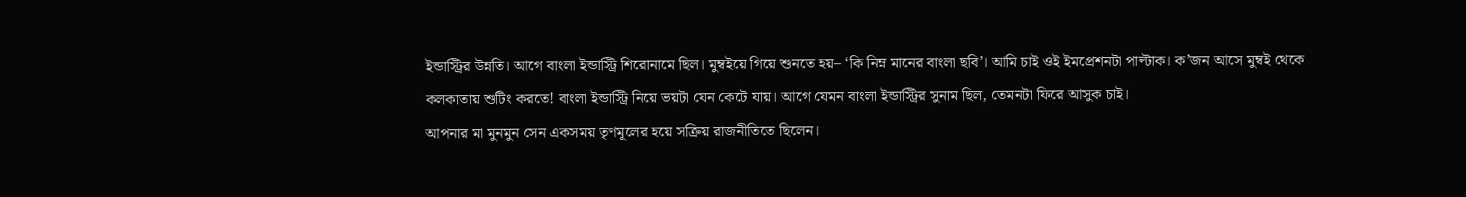ইন্ডাস্ট্রির উন্নতি। আগে বাংলা ইন্ডাস্ট্রি শিরোনামে ছিল। মুম্বইয়ে গিয়ে শুনতে হয়– ‘কি নিম্ন মানের বাংলা ছবি’। আমি চাই ওই ইমপ্রেশনটা পাল্টাক। ক’জন আসে মুম্বই থেকে কলকাতায় শুটিং করতে! বাংলা ইন্ডাস্ট্রি নিয়ে ভয়টা যেন কেটে যায়। আগে যেমন বাংলা ইন্ডাস্ট্রির সুনাম ছিল, তেমনটা ফিরে আসুক চাই।
আপনার মা মুনমুন সেন একসময় তৃণমূলের হয়ে সক্রিয় রাজনীতিতে ছিলেন।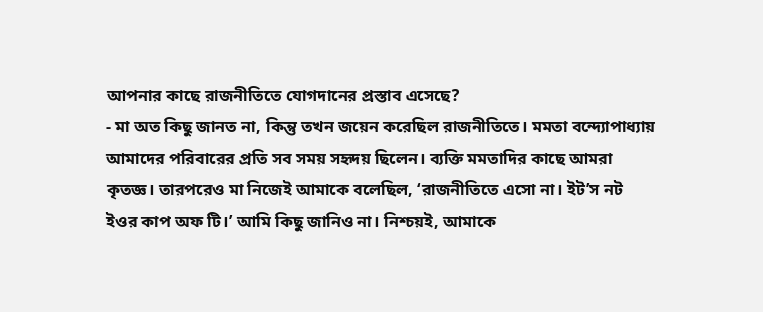আপনার কাছে রাজনীতিতে যোগদানের প্রস্তাব এসেছে?
- মা অত কিছু জানত না, কিন্তু তখন জয়েন করেছিল রাজনীতিতে। মমতা বন্দ্যোপাধ্যায় আমাদের পরিবারের প্রতি সব সময় সহৃদয় ছিলেন। ব্যক্তি মমতাদির কাছে আমরা কৃতজ্ঞ। তারপরেও মা নিজেই আমাকে বলেছিল, ‘রাজনীতিতে এসো না। ইট’স নট ইওর কাপ অফ টি।’ আমি কিছু জানিও না। নিশ্চয়ই, আমাকে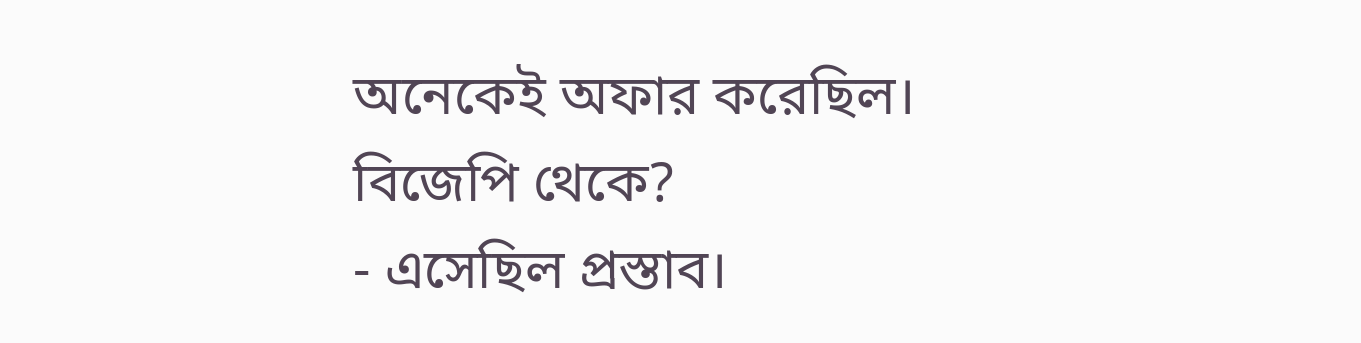অনেকেই অফার করেছিল।
বিজেপি থেকে?
- এসেছিল প্রস্তাব।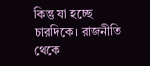কিন্তু যা হচ্ছে চারদিকে। রাজনীতি থেকে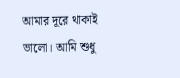আমার দূরে থাকাই ভালো। আমি শুধু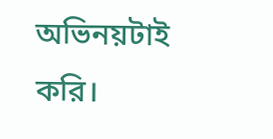অভিনয়টাই করি।